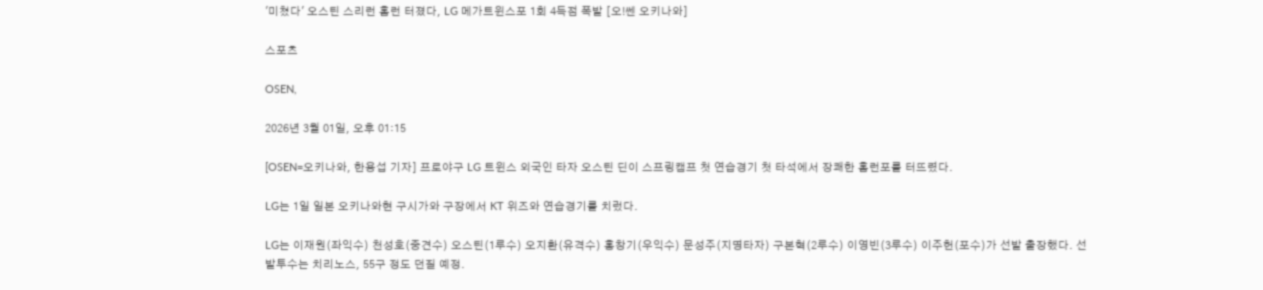'미쳤다' 오스틴 스리런 홈런 터졌다, LG 메가트윈스포 1회 4득점 폭발 [오!쎈 오키나와]

스포츠

OSEN,

2026년 3월 01일, 오후 01:15

[OSEN=오키나와, 한용섭 기자] 프로야구 LG 트윈스 외국인 타자 오스틴 딘이 스프링캠프 첫 연습경기 첫 타석에서 장쾌한 홈런포를 터뜨렸다.

LG는 1일 일본 오키나와현 구시가와 구장에서 KT 위즈와 연습경기를 치렀다.

LG는 이재원(좌익수) 천성호(중견수) 오스틴(1루수) 오지환(유격수) 홍창기(우익수) 문성주(지명타자) 구본혁(2루수) 이영빈(3루수) 이주헌(포수)가 선발 출장했다. 선발투수는 치리노스, 55구 정도 던질 예정.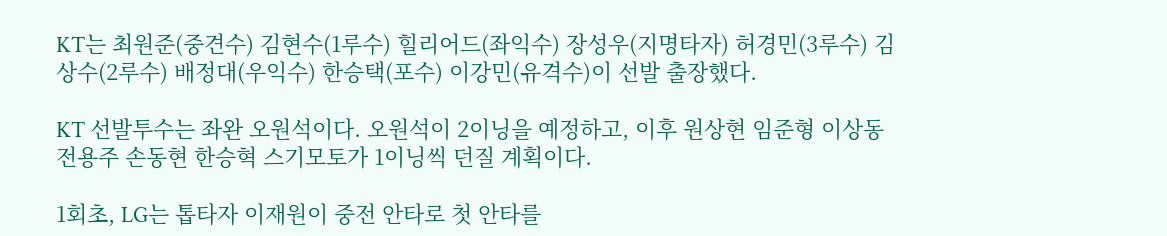KT는 최원준(중견수) 김현수(1루수) 힐리어드(좌익수) 장성우(지명타자) 허경민(3루수) 김상수(2루수) 배정대(우익수) 한승택(포수) 이강민(유격수)이 선발 출장했다.

KT 선발투수는 좌완 오원석이다. 오원석이 2이닝을 예정하고, 이후 원상현 임준형 이상동 전용주 손동현 한승혁 스기모토가 1이닝씩 던질 계획이다.

1회초, LG는 톱타자 이재원이 중전 안타로 첫 안타를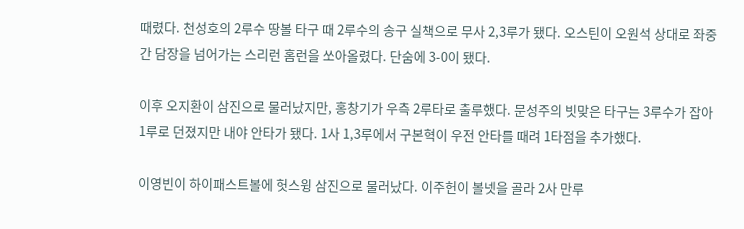때렸다. 천성호의 2루수 땅볼 타구 때 2루수의 송구 실책으로 무사 2,3루가 됐다. 오스틴이 오원석 상대로 좌중간 담장을 넘어가는 스리런 홈런을 쏘아올렸다. 단숨에 3-0이 됐다.

이후 오지환이 삼진으로 물러났지만, 홍창기가 우측 2루타로 출루했다. 문성주의 빗맞은 타구는 3루수가 잡아 1루로 던졌지만 내야 안타가 됐다. 1사 1,3루에서 구본혁이 우전 안타를 때려 1타점을 추가했다.

이영빈이 하이패스트볼에 헛스윙 삼진으로 물러났다. 이주헌이 볼넷을 골라 2사 만루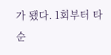가 됐다. 1회부터 타순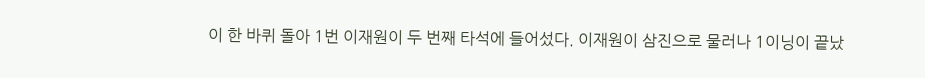이 한 바퀴 돌아 1번 이재원이 두 번째 타석에 들어섰다. 이재원이 삼진으로 물러나 1이닝이 끝났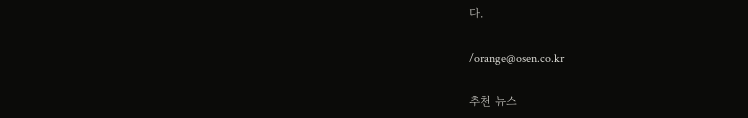다.

/orange@osen.co.kr

추천 뉴스